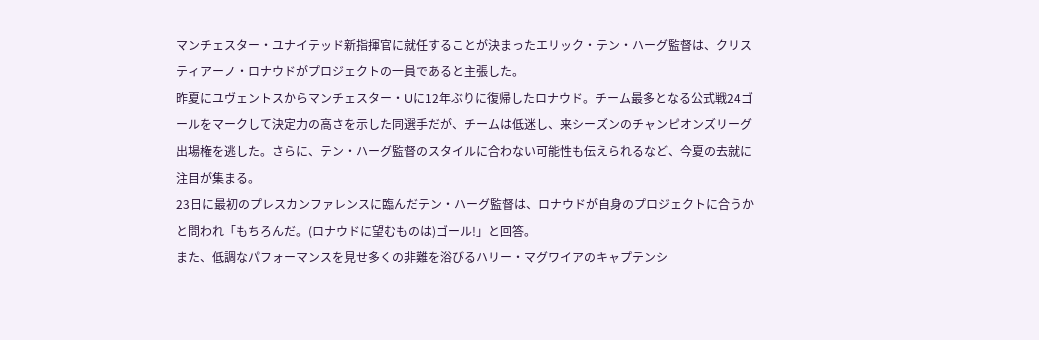マンチェスター・ユナイテッド新指揮官に就任することが決まったエリック・テン・ハーグ監督は、クリスティアーノ・ロナウドがプロジェクトの一員であると主張した。
昨夏にユヴェントスからマンチェスター・Uに12年ぶりに復帰したロナウド。チーム最多となる公式戦24ゴールをマークして決定力の高さを示した同選手だが、チームは低迷し、来シーズンのチャンピオンズリーグ出場権を逃した。さらに、テン・ハーグ監督のスタイルに合わない可能性も伝えられるなど、今夏の去就に注目が集まる。
23日に最初のプレスカンファレンスに臨んだテン・ハーグ監督は、ロナウドが自身のプロジェクトに合うかと問われ「もちろんだ。(ロナウドに望むものは)ゴール!」と回答。
また、低調なパフォーマンスを見せ多くの非難を浴びるハリー・マグワイアのキャプテンシ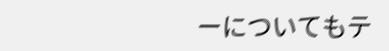ーについてもテ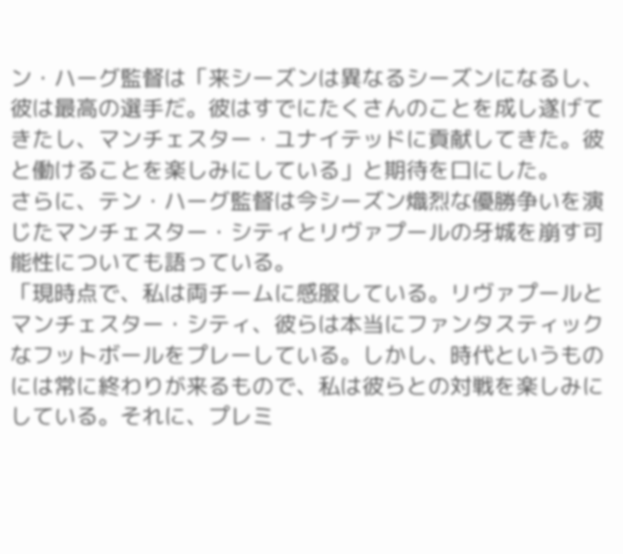ン・ハーグ監督は「来シーズンは異なるシーズンになるし、彼は最高の選手だ。彼はすでにたくさんのことを成し遂げてきたし、マンチェスター・ユナイテッドに貢献してきた。彼と働けることを楽しみにしている」と期待を口にした。
さらに、テン・ハーグ監督は今シーズン熾烈な優勝争いを演じたマンチェスター・シティとリヴァプールの牙城を崩す可能性についても語っている。
「現時点で、私は両チームに感服している。リヴァプールとマンチェスター・シティ、彼らは本当にファンタスティックなフットボールをプレーしている。しかし、時代というものには常に終わりが来るもので、私は彼らとの対戦を楽しみにしている。それに、プレミ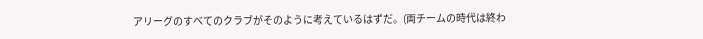アリーグのすべてのクラブがそのように考えているはずだ。(両チームの時代は終わ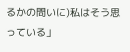るかの問いに)私はそう思っている」